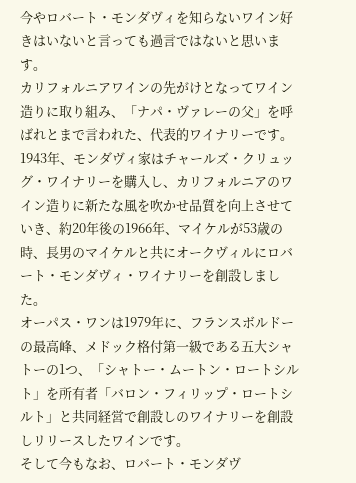今やロバート・モンダヴィを知らないワイン好きはいないと言っても過言ではないと思います。
カリフォルニアワインの先がけとなってワイン造りに取り組み、「ナパ・ヴァレーの父」を呼ばれとまで言われた、代表的ワイナリーです。
1943年、モンダヴィ家はチャールズ・クリュッグ・ワイナリーを購入し、カリフォルニアのワイン造りに新たな風を吹かせ品質を向上させていき、約20年後の1966年、マイケルが53歳の時、長男のマイケルと共にオークヴィルにロバート・モンダヴィ・ワイナリーを創設しました。
オーパス・ワンは1979年に、フランスボルドーの最高峰、メドック格付第一級である五大シャトーの1つ、「シャトー・ムートン・ロートシルト」を所有者「バロン・フィリップ・ロートシルト」と共同経営で創設しのワイナリーを創設しリリースしたワインです。
そして今もなお、ロバート・モンダヴ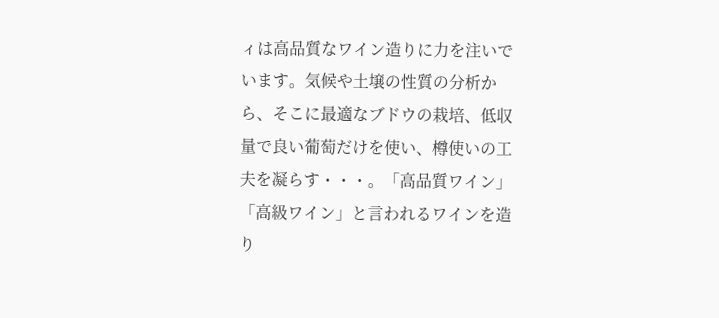ィは高品質なワイン造りに力を注いでいます。気候や土壌の性質の分析から、そこに最適なブドウの栽培、低収量で良い葡萄だけを使い、樽使いの工夫を凝らす・・・。「高品質ワイン」「高級ワイン」と言われるワインを造り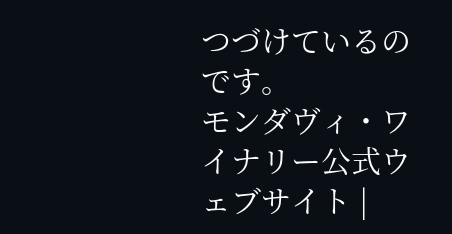つづけているのです。
モンダヴィ・ワイナリー公式ウェブサイト |